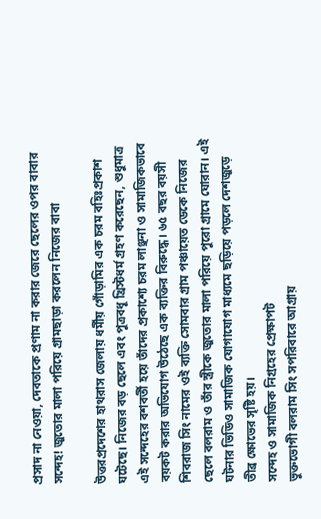প্রসাদ না নেওয়া, দেবতাকে প্রণাম না করার জেরে ছেলের ওপর বাবার সন্দেহ! জুতোর মালা পরিয়ে গ্রামছাড়া করলেন নিজের বাবা

উত্তরপ্রদেশের হাথরাস জেলায় ধর্মীয় গোঁড়ামির এক চরম বহিঃপ্রকাশ ঘটেছে। নিজের বড় ছেলে এবং পুত্রবধূ খ্রিস্টধর্ম গ্রহণ করেছেন, শুধুমাত্র এই সন্দেহের বশবর্তী হয়ে তাঁদের প্রকাশ্যে চরম লাঞ্ছনা ও সামাজিকভাবে বয়কট করার অভিযোগ উঠেছে এক ব্যক্তির বিরুদ্ধে। ৬৫ বছর বয়সী শিবরাজ সিং নামের ওই ব্যক্তি সোমবার গ্রাম পঞ্চায়েত ডেকে নিজের ছেলে বলরাম ও তাঁর স্ত্রীকে জুতোর মালা পরিয়ে পুরো গ্রামে ঘোরান। এই ঘটনার ভিডিও সামাজিক যোগাযোগ মাধ্যমে ছড়িয়ে পড়লে দেশজুড়ে তীব্র ক্ষোভের সৃষ্টি হয়।
সন্দেহ ও সামাজিক নিগ্রহের প্রেক্ষাপট
ভুক্তভোগী বলরাম সিং সপরিবারে আগ্রায়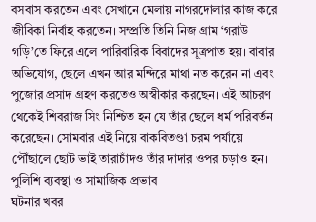বসবাস করতেন এবং সেখানে মেলায় নাগরদোলার কাজ করে জীবিকা নির্বাহ করতেন। সম্প্রতি তিনি নিজ গ্রাম ‘গরাউ গড়ি’তে ফিরে এলে পারিবারিক বিবাদের সূত্রপাত হয়। বাবার অভিযোগ, ছেলে এখন আর মন্দিরে মাথা নত করেন না এবং পুজোর প্রসাদ গ্রহণ করতেও অস্বীকার করছেন। এই আচরণ থেকেই শিবরাজ সিং নিশ্চিত হন যে তাঁর ছেলে ধর্ম পরিবর্তন করেছেন। সোমবার এই নিয়ে বাকবিতণ্ডা চরম পর্যায়ে পৌঁছালে ছোট ভাই তারাচাঁদও তাঁর দাদার ওপর চড়াও হন।
পুলিশি ব্যবস্থা ও সামাজিক প্রভাব
ঘটনার খবর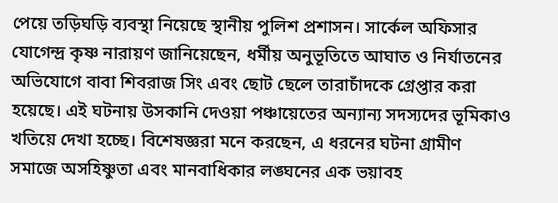পেয়ে তড়িঘড়ি ব্যবস্থা নিয়েছে স্থানীয় পুলিশ প্রশাসন। সার্কেল অফিসার যোগেন্দ্র কৃষ্ণ নারায়ণ জানিয়েছেন, ধর্মীয় অনুভূতিতে আঘাত ও নির্যাতনের অভিযোগে বাবা শিবরাজ সিং এবং ছোট ছেলে তারাচাঁদকে গ্রেপ্তার করা হয়েছে। এই ঘটনায় উসকানি দেওয়া পঞ্চায়েতের অন্যান্য সদস্যদের ভূমিকাও খতিয়ে দেখা হচ্ছে। বিশেষজ্ঞরা মনে করছেন, এ ধরনের ঘটনা গ্রামীণ সমাজে অসহিষ্ণুতা এবং মানবাধিকার লঙ্ঘনের এক ভয়াবহ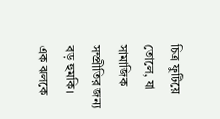চিত্র ফুটিয়ে তোলে, যা সামাজিক সম্প্রীতির জন্য বড় হুমকি।
এক ঝলকে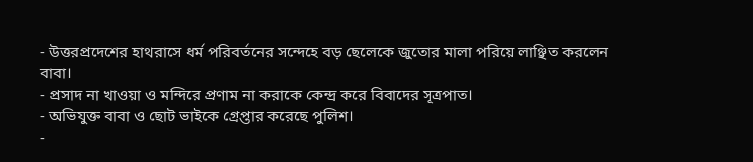- উত্তরপ্রদেশের হাথরাসে ধর্ম পরিবর্তনের সন্দেহে বড় ছেলেকে জুতোর মালা পরিয়ে লাঞ্ছিত করলেন বাবা।
- প্রসাদ না খাওয়া ও মন্দিরে প্রণাম না করাকে কেন্দ্র করে বিবাদের সূত্রপাত।
- অভিযুক্ত বাবা ও ছোট ভাইকে গ্রেপ্তার করেছে পুলিশ।
-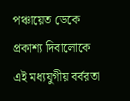পঞ্চায়েত ডেকে প্রকাশ্য দিবালোকে এই মধ্যযুগীয় বর্বরতা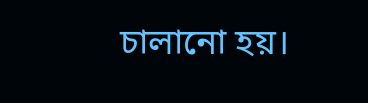চালানো হয়।